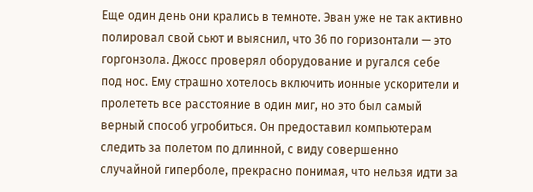Еще один день они крались в темноте. Эван уже не так активно полировал свой сьют и выяснил, что 36 по горизонтали — это горгонзола. Джосс проверял оборудование и ругался себе под нос. Ему страшно хотелось включить ионные ускорители и пролететь все расстояние в один миг, но это был самый верный способ угробиться. Он предоставил компьютерам следить за полетом по длинной, с виду совершенно случайной гиперболе, прекрасно понимая, что нельзя идти за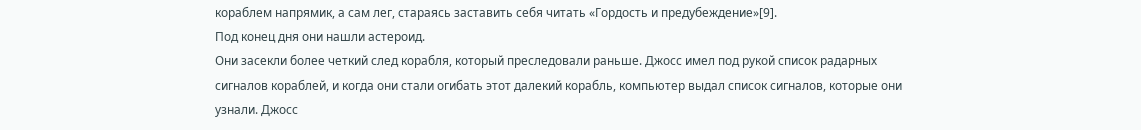кораблем напрямик, а сам лег, стараясь заставить себя читать «Гордость и предубеждение»[9].
Под конец дня они нашли астероид.
Они засекли более четкий след корабля, который преследовали раньше. Джосс имел под рукой список радарных сигналов кораблей, и когда они стали огибать этот далекий корабль, компьютер выдал список сигналов, которые они узнали. Джосс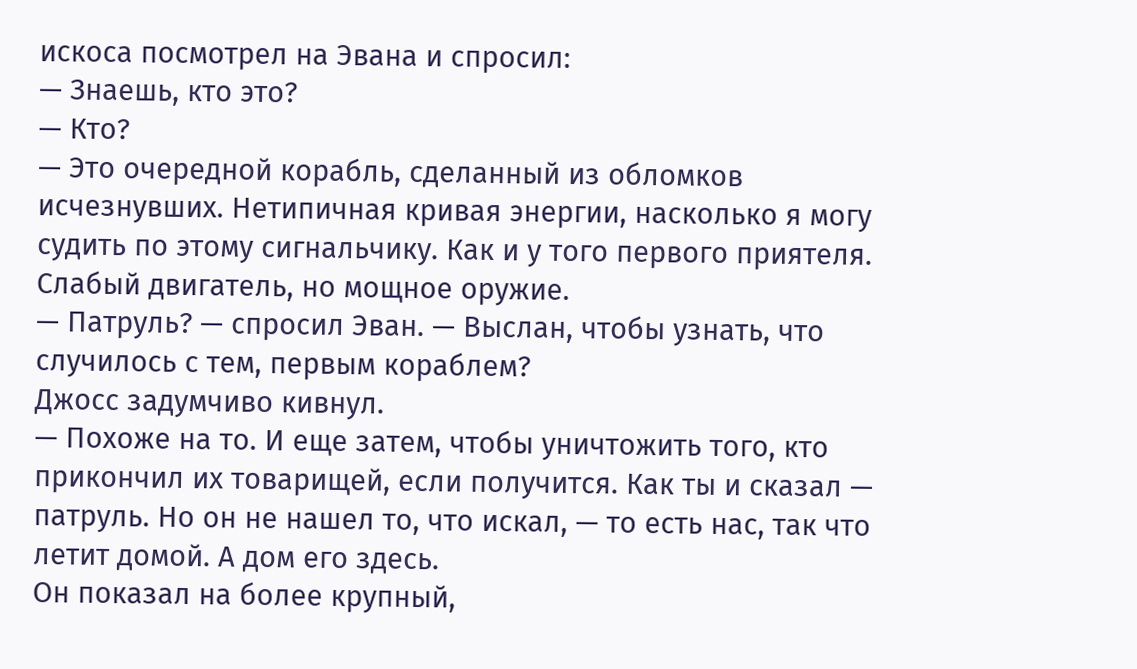искоса посмотрел на Эвана и спросил:
— Знаешь, кто это?
— Кто?
— Это очередной корабль, сделанный из обломков исчезнувших. Нетипичная кривая энергии, насколько я могу судить по этому сигнальчику. Как и у того первого приятеля. Слабый двигатель, но мощное оружие.
— Патруль? — спросил Эван. — Выслан, чтобы узнать, что случилось с тем, первым кораблем?
Джосс задумчиво кивнул.
— Похоже на то. И еще затем, чтобы уничтожить того, кто прикончил их товарищей, если получится. Как ты и сказал — патруль. Но он не нашел то, что искал, — то есть нас, так что летит домой. А дом его здесь.
Он показал на более крупный,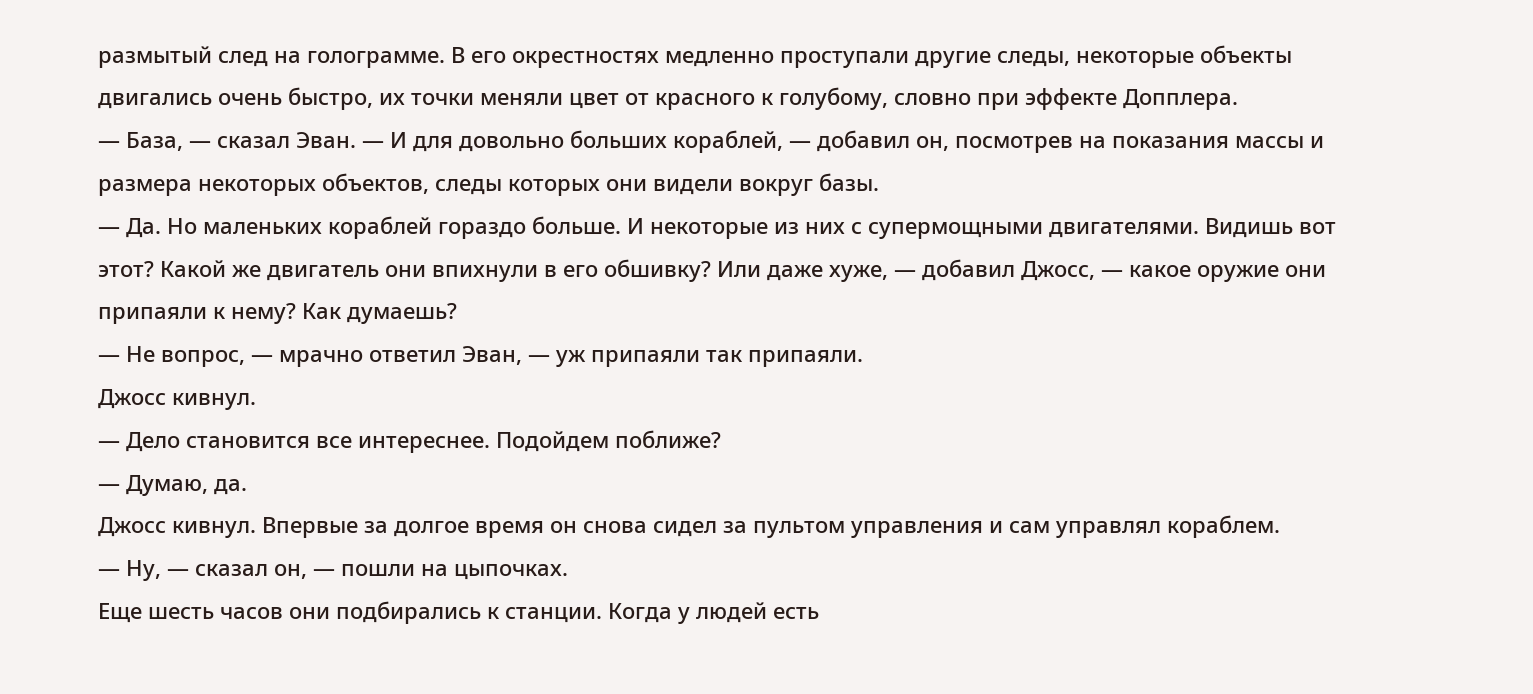размытый след на голограмме. В его окрестностях медленно проступали другие следы, некоторые объекты двигались очень быстро, их точки меняли цвет от красного к голубому, словно при эффекте Допплера.
— База, — сказал Эван. — И для довольно больших кораблей, — добавил он, посмотрев на показания массы и размера некоторых объектов, следы которых они видели вокруг базы.
— Да. Но маленьких кораблей гораздо больше. И некоторые из них с супермощными двигателями. Видишь вот этот? Какой же двигатель они впихнули в его обшивку? Или даже хуже, — добавил Джосс, — какое оружие они припаяли к нему? Как думаешь?
— Не вопрос, — мрачно ответил Эван, — уж припаяли так припаяли.
Джосс кивнул.
— Дело становится все интереснее. Подойдем поближе?
— Думаю, да.
Джосс кивнул. Впервые за долгое время он снова сидел за пультом управления и сам управлял кораблем.
— Ну, — сказал он, — пошли на цыпочках.
Еще шесть часов они подбирались к станции. Когда у людей есть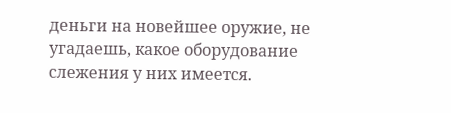деньги на новейшее оружие, не угадаешь, какое оборудование слежения у них имеется.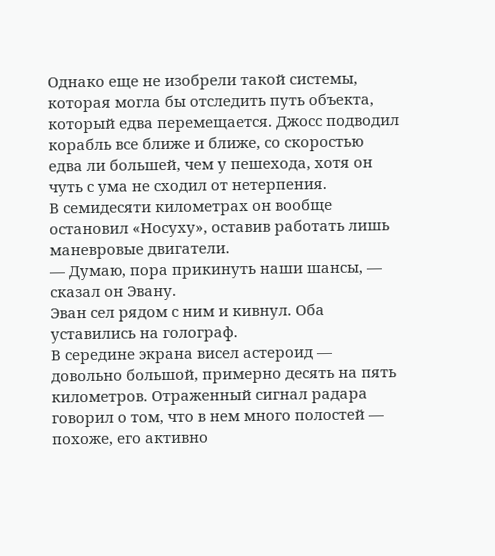Однако еще не изобрели такой системы, которая могла бы отследить путь объекта, который едва перемещается. Джосс подводил корабль все ближе и ближе, со скоростью едва ли большей, чем у пешехода, хотя он чуть с ума не сходил от нетерпения.
В семидесяти километрах он вообще остановил «Носуху», оставив работать лишь маневровые двигатели.
— Думаю, пора прикинуть наши шансы, — сказал он Эвану.
Эван сел рядом с ним и кивнул. Оба уставились на голограф.
В середине экрана висел астероид — довольно большой, примерно десять на пять километров. Отраженный сигнал радара говорил о том, что в нем много полостей — похоже, его активно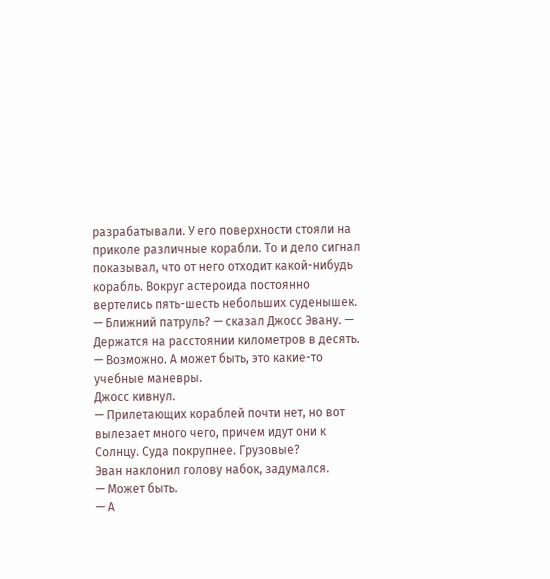разрабатывали. У его поверхности стояли на приколе различные корабли. То и дело сигнал показывал, что от него отходит какой-нибудь корабль. Вокруг астероида постоянно вертелись пять-шесть небольших суденышек.
— Ближний патруль? — сказал Джосс Эвану. — Держатся на расстоянии километров в десять.
— Возможно. А может быть, это какие-то учебные маневры.
Джосс кивнул.
— Прилетающих кораблей почти нет, но вот вылезает много чего, причем идут они к Солнцу. Суда покрупнее. Грузовые?
Эван наклонил голову набок, задумался.
— Может быть.
— А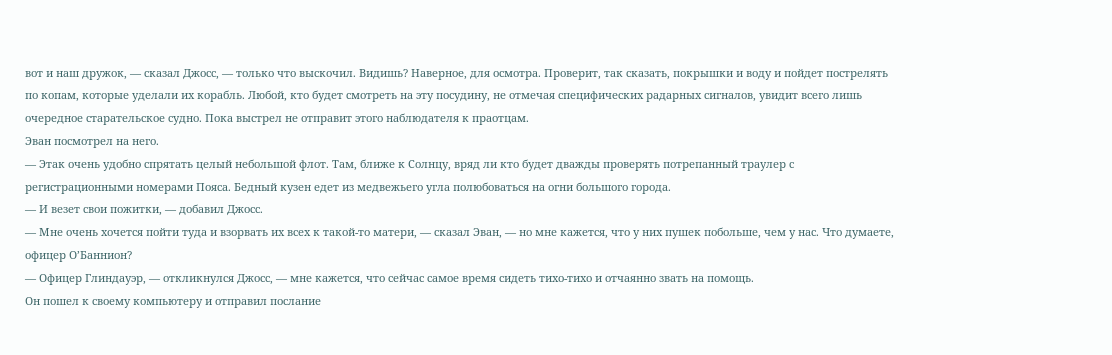вот и наш дружок, — сказал Джосс, — только что выскочил. Видишь? Наверное, для осмотра. Проверит, так сказать, покрышки и воду и пойдет пострелять по копам, которые уделали их корабль. Любой, кто будет смотреть на эту посудину, не отмечая специфических радарных сигналов, увидит всего лишь очередное старательское судно. Пока выстрел не отправит этого наблюдателя к праотцам.
Эван посмотрел на него.
— Этак очень удобно спрятать целый небольшой флот. Там, ближе к Солнцу, вряд ли кто будет дважды проверять потрепанный траулер с регистрационными номерами Пояса. Бедный кузен едет из медвежьего угла полюбоваться на огни большого города.
— И везет свои пожитки, — добавил Джосс.
— Мне очень хочется пойти туда и взорвать их всех к такой-то матери, — сказал Эван, — но мне кажется, что у них пушек побольше, чем у нас. Что думаете, офицер О’Баннион?
— Офицер Глиндауэр, — откликнулся Джосс, — мне кажется, что сейчас самое время сидеть тихо-тихо и отчаянно звать на помощь.
Он пошел к своему компьютеру и отправил послание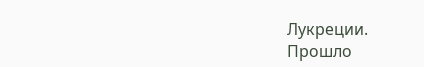Лукреции.
Прошло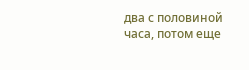два с половиной часа, потом еще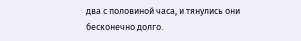два с половиной часа, и тянулись они бесконечно долго.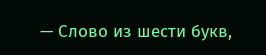— Слово из шести букв,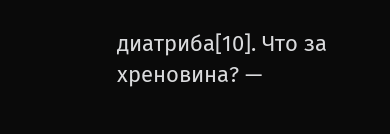диатриба[10]. Что за хреновина? —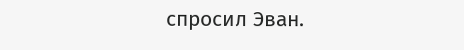спросил Эван.